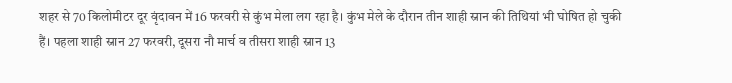शहर से 70 किलोमीटर दूर वृंदावन में 16 फरवरी से कुंभ मेला लग रहा है। कुंभ मेले के दौरान तीन शाही स्नान की तिथियां भी घोषित हो चुकी हैं। पहला शाही स्नान 27 फरवरी, दूसरा नौ मार्च व तीसरा शाही स्नान 13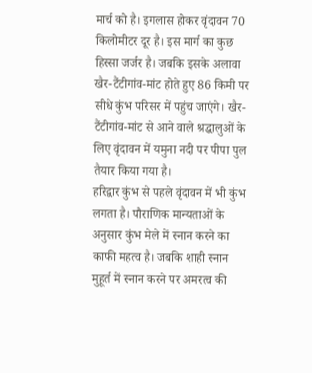मार्च को है। इगलास होकर वृंदावन 70 किलोमीटर दूर है। इस मार्ग का कुछ हिस्सा जर्जर है। जबकि इसके अलावा खैर-टैंटीगांव-मांट होते हुए 86 किमी पर सीधे कुंभ परिसर में पहुंच जाएंगे। खैर-टैंटीगांव-मांट से आने वाले श्रद्धालुओं के लिए वृंदावन में यमुना नदी पर पीपा पुल तैयार किया गया है।
हरिद्वार कुंभ से पहले वृंदावन में भी कुंभ लगता है। पौराणिक मान्यताओं के अनुसार कुंभ मेले में स्नान करने का काफी महत्व है। जबकि शाही स्नान मुहूर्त में स्नान करने पर अमरत्व की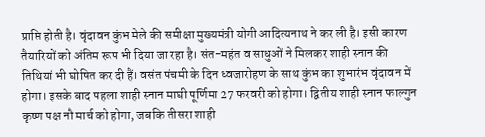प्राप्ति होती है। वृंदावन कुंभ मेले की समीक्षा मुख्यमंत्री योगी आदित्यनाथ ने कर ली है। इसी कारण तैयारियों को अंतिम रूप भी दिया जा रहा है। संत-महंत व साधुओं ने मिलकर शाही स्नान की तिथियां भी घोषित कर दी हैं। वसंत पंचमी के दिन ध्वजारोहण के साथ कुंभ का शुभारंभ वृंदावन में होगा। इसके बाद पहला शाही स्नान माघी पूर्णिमा 27 फरवरी को होगा। द्वितीय शाही स्नान फाल्गुन कृष्ण पक्ष नौ मार्च को होगा, जबकि तीसरा शाही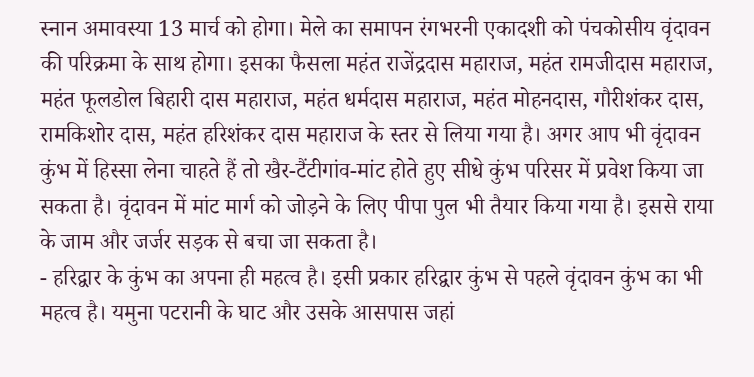स्नान अमावस्या 13 मार्च को होगा। मेले का समापन रंगभरनी एकादशी को पंचकोसीय वृंदावन की परिक्रमा के साथ होगा। इसका फैसला महंत राजेंद्रदास महाराज, महंत रामजीदास महाराज, महंत फूलडोल बिहारी दास महाराज, महंत धर्मदास महाराज, महंत मोहनदास, गौरीशंकर दास, रामकिशोर दास, महंत हरिशंकर दास महाराज के स्तर से लिया गया है। अगर आप भी वृंदावन कुंभ में हिस्सा लेना चाहते हैं तो खैर-टैंटीगांव-मांट होते हुए सीधे कुंभ परिसर में प्रवेश किया जा सकता है। वृंदावन में मांट मार्ग को जोड़ने के लिए पीपा पुल भी तैयार किया गया है। इससे राया के जाम और जर्जर सड़क से बचा जा सकता है।
- हरिद्वार के कुंभ का अपना ही महत्व है। इसी प्रकार हरिद्वार कुंभ से पहले वृंदावन कुंभ का भी महत्व है। यमुना पटरानी के घाट और उसके आसपास जहां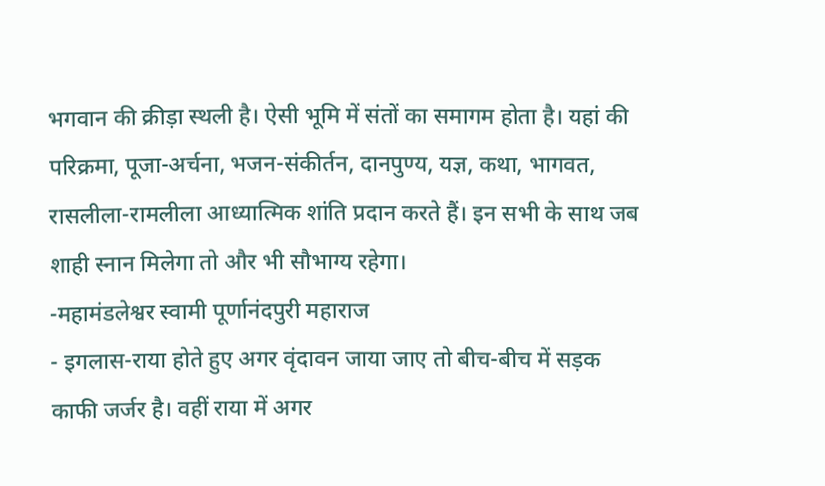भगवान की क्रीड़ा स्थली है। ऐसी भूमि में संतों का समागम होता है। यहां की परिक्रमा, पूजा-अर्चना, भजन-संकीर्तन, दानपुण्य, यज्ञ, कथा, भागवत, रासलीला-रामलीला आध्यात्मिक शांति प्रदान करते हैं। इन सभी के साथ जब शाही स्नान मिलेगा तो और भी सौभाग्य रहेगा।
-महामंडलेश्वर स्वामी पूर्णानंदपुरी महाराज
- इगलास-राया होते हुए अगर वृंदावन जाया जाए तो बीच-बीच में सड़क काफी जर्जर है। वहीं राया में अगर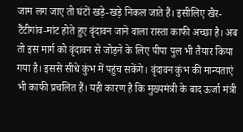जाम लग जाए तो घंटों खड़े-खड़े निकल जाते हैं। इसीलिए खैर-टैंटीगांव-मांट होते हुए वृंदावन जाने वाला रास्ता काफी अच्छा है। अब तो इस मार्ग को वृंदावन से जोड़ने के लिए पीपा पुल भी तैयार किया गया है। इससे सीधे कुंभ में पहुंच सकेंगे। वृंदावन कुंभ की मान्यताएं भी काफी प्रचलित हैं। यही कारण है कि मुख्यमंत्री के बाद ऊर्जा मंत्री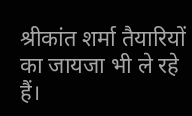श्रीकांत शर्मा तैयारियों का जायजा भी ले रहे हैं।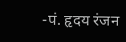-पं. हृदय रंजन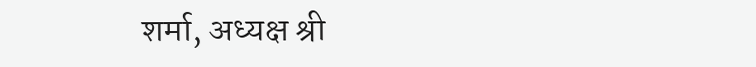शर्मा, अध्यक्ष श्री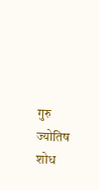गुरु ज्योतिष शोध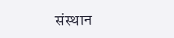संस्थान